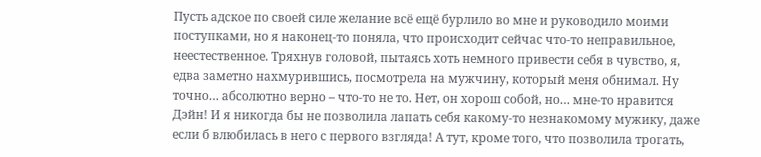Пусть адское по своей силе желание всё ещё бурлило во мне и руководило моими поступками, но я наконец-то поняла, что происходит сейчас что-то неправильное, неестественное. Тряхнув головой, пытаясь хоть немного привести себя в чувство, я, едва заметно нахмурившись, посмотрела на мужчину, который меня обнимал. Ну точно… абсолютно верно – что-то не то. Нет, он хорош собой, но… мне-то нравится Дэйн! И я никогда бы не позволила лапать себя какому-то незнакомому мужику, даже если б влюбилась в него с первого взгляда! А тут, кроме того, что позволила трогать,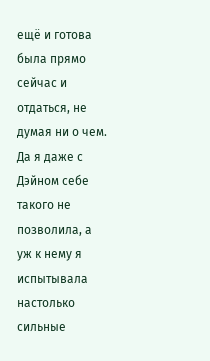ещё и готова была прямо сейчас и отдаться, не думая ни о чем. Да я даже с Дэйном себе такого не позволила, а уж к нему я испытывала настолько сильные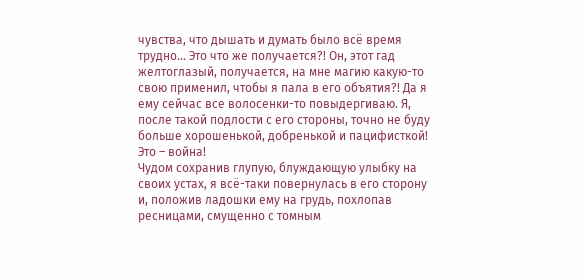чувства, что дышать и думать было всё время трудно… Это что же получается?! Он, этот гад желтоглазый, получается, на мне магию какую-то свою применил, чтобы я пала в его объятия?! Да я ему сейчас все волосенки-то повыдергиваю. Я, после такой подлости с его стороны, точно не буду больше хорошенькой, добренькой и пацифисткой! Это – война!
Чудом сохранив глупую, блуждающую улыбку на своих устах, я всё-таки повернулась в его сторону и, положив ладошки ему на грудь, похлопав ресницами, смущенно с томным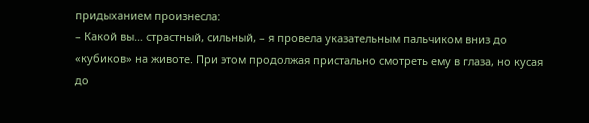придыханием произнесла:
– Какой вы… страстный, сильный, – я провела указательным пальчиком вниз до «кубиков» на животе. При этом продолжая пристально смотреть ему в глаза, но кусая до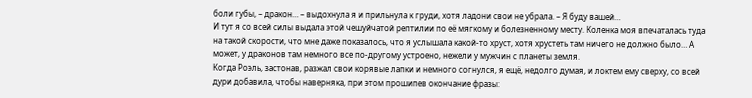боли губы, – дракон… – выдохнула я и прильнула к груди, хотя ладони свои не убрала. – Я буду вашей…
И тут я со всей силы выдала этой чешуйчатой рептилии по её мягкому и болезненному месту. Коленка моя впечаталась туда на такой скорости, что мне даже показалось, что я услышала какой-то хруст, хотя хрустеть там ничего не должно было… А может, у драконов там немного все по-другому устроено, нежели у мужчин с планеты земля.
Когда Роэль, застонав, разжал свои корявые лапки и немного согнулся, я ещё, недолго думая, и локтем ему сверху, со всей дури добавила, чтобы наверняка, при этом прошипев окончание фразы: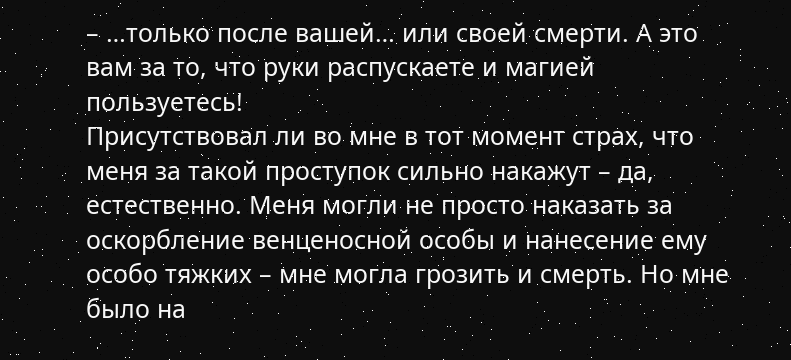– …только после вашей… или своей смерти. А это вам за то, что руки распускаете и магией пользуетесь!
Присутствовал ли во мне в тот момент страх, что меня за такой проступок сильно накажут – да, естественно. Меня могли не просто наказать за оскорбление венценосной особы и нанесение ему особо тяжких – мне могла грозить и смерть. Но мне было на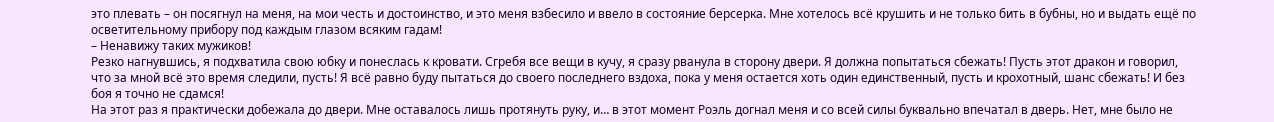это плевать – он посягнул на меня, на мои честь и достоинство, и это меня взбесило и ввело в состояние берсерка. Мне хотелось всё крушить и не только бить в бубны, но и выдать ещё по осветительному прибору под каждым глазом всяким гадам!
– Ненавижу таких мужиков!
Резко нагнувшись, я подхватила свою юбку и понеслась к кровати. Сгребя все вещи в кучу, я сразу рванула в сторону двери. Я должна попытаться сбежать! Пусть этот дракон и говорил, что за мной всё это время следили, пусть! Я всё равно буду пытаться до своего последнего вздоха, пока у меня остается хоть один единственный, пусть и крохотный, шанс сбежать! И без боя я точно не сдамся!
На этот раз я практически добежала до двери. Мне оставалось лишь протянуть руку, и… в этот момент Роэль догнал меня и со всей силы буквально впечатал в дверь. Нет, мне было не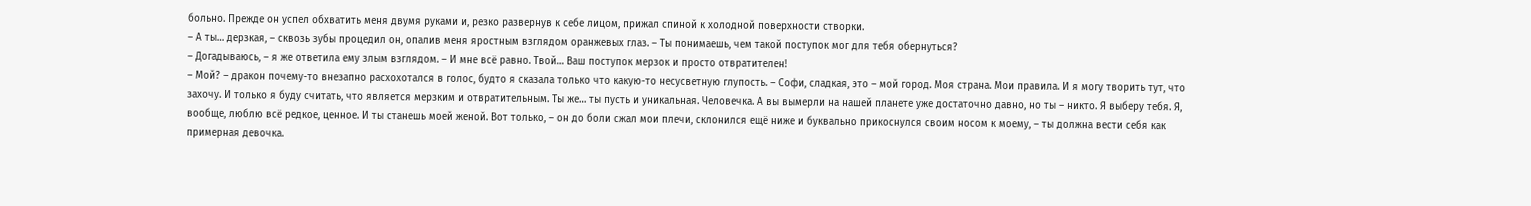больно. Прежде он успел обхватить меня двумя руками и, резко развернув к себе лицом, прижал спиной к холодной поверхности створки.
– А ты… дерзкая, – сквозь зубы процедил он, опалив меня яростным взглядом оранжевых глаз. – Ты понимаешь, чем такой поступок мог для тебя обернуться?
– Догадываюсь, – я же ответила ему злым взглядом. – И мне всё равно. Твой… Ваш поступок мерзок и просто отвратителен!
– Мой? – дракон почему-то внезапно расхохотался в голос, будто я сказала только что какую-то несусветную глупость. – Софи, сладкая, это – мой город. Моя страна. Мои правила. И я могу творить тут, что захочу. И только я буду считать, что является мерзким и отвратительным. Ты же… ты пусть и уникальная. Человечка. А вы вымерли на нашей планете уже достаточно давно, но ты – никто. Я выберу тебя. Я, вообще, люблю всё редкое, ценное. И ты станешь моей женой. Вот только, – он до боли сжал мои плечи, склонился ещё ниже и буквально прикоснулся своим носом к моему, – ты должна вести себя как примерная девочка.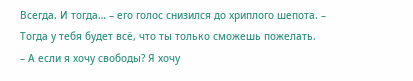Всегда. И тогда… – его голос снизился до хриплого шепота. – Тогда у тебя будет всё, что ты только сможешь пожелать.
– А если я хочу свободы? Я хочу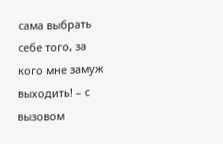сама выбрать себе того, за кого мне замуж выходить! – с вызовом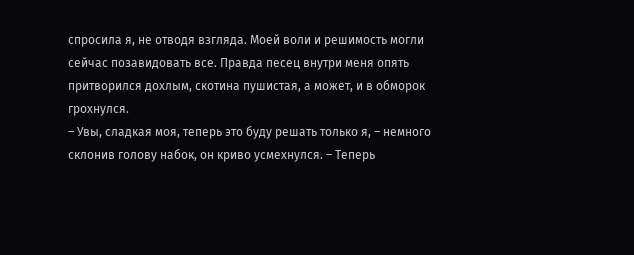спросила я, не отводя взгляда. Моей воли и решимость могли сейчас позавидовать все. Правда песец внутри меня опять притворился дохлым, скотина пушистая, а может, и в обморок грохнулся.
– Увы, сладкая моя, теперь это буду решать только я, – немного склонив голову набок, он криво усмехнулся. – Теперь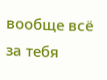вообще всё за тебя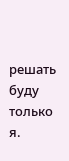решать буду только я.